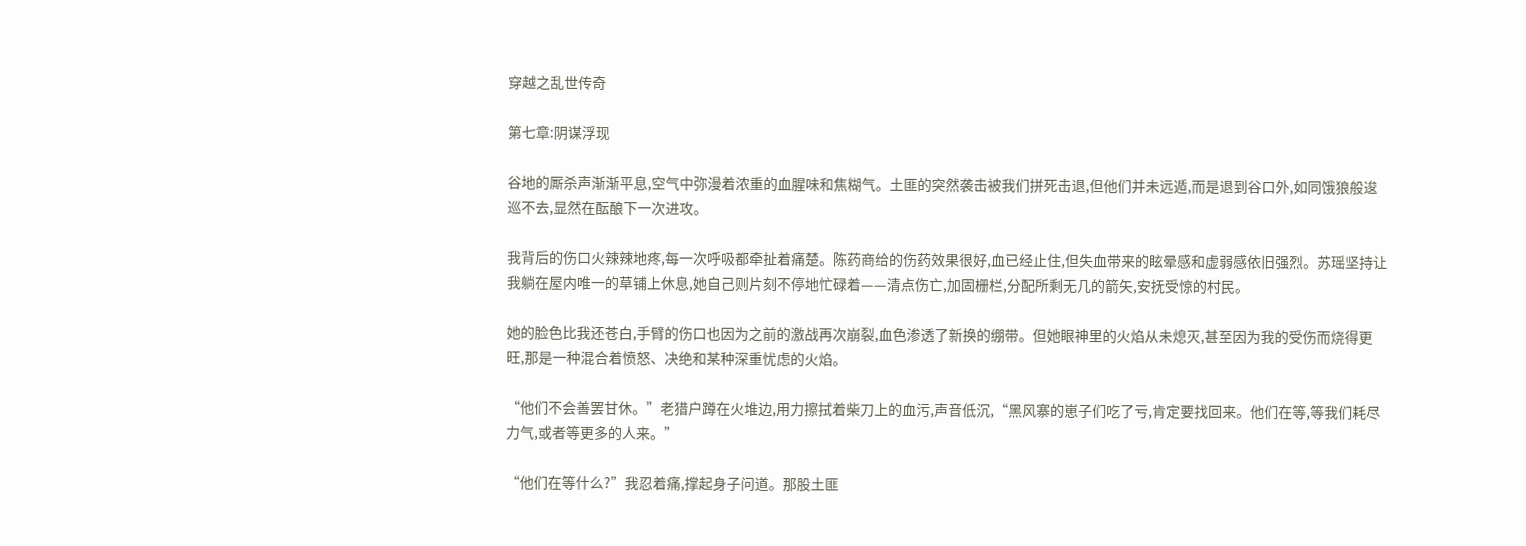穿越之乱世传奇

第七章:阴谋浮现

谷地的厮杀声渐渐平息,空气中弥漫着浓重的血腥味和焦糊气。土匪的突然袭击被我们拼死击退,但他们并未远遁,而是退到谷口外,如同饿狼般逡巡不去,显然在酝酿下一次进攻。

我背后的伤口火辣辣地疼,每一次呼吸都牵扯着痛楚。陈药商给的伤药效果很好,血已经止住,但失血带来的眩晕感和虚弱感依旧强烈。苏瑶坚持让我躺在屋内唯一的草铺上休息,她自己则片刻不停地忙碌着——清点伤亡,加固栅栏,分配所剩无几的箭矢,安抚受惊的村民。

她的脸色比我还苍白,手臂的伤口也因为之前的激战再次崩裂,血色渗透了新换的绷带。但她眼神里的火焰从未熄灭,甚至因为我的受伤而烧得更旺,那是一种混合着愤怒、决绝和某种深重忧虑的火焰。

“他们不会善罢甘休。”老猎户蹲在火堆边,用力擦拭着柴刀上的血污,声音低沉,“黑风寨的崽子们吃了亏,肯定要找回来。他们在等,等我们耗尽力气,或者等更多的人来。”

“他们在等什么?”我忍着痛,撑起身子问道。那股土匪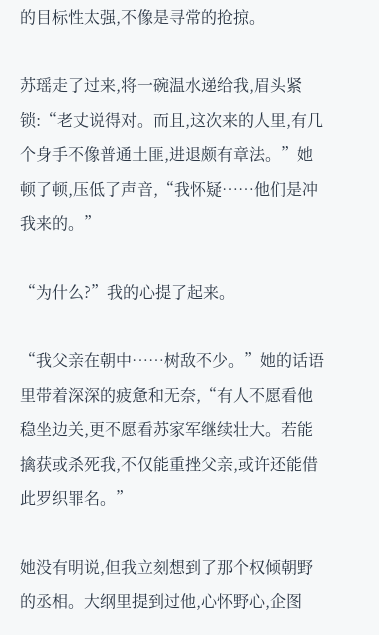的目标性太强,不像是寻常的抢掠。

苏瑶走了过来,将一碗温水递给我,眉头紧锁:“老丈说得对。而且,这次来的人里,有几个身手不像普通土匪,进退颇有章法。”她顿了顿,压低了声音,“我怀疑……他们是冲我来的。”

“为什么?”我的心提了起来。

“我父亲在朝中……树敌不少。”她的话语里带着深深的疲惫和无奈,“有人不愿看他稳坐边关,更不愿看苏家军继续壮大。若能擒获或杀死我,不仅能重挫父亲,或许还能借此罗织罪名。”

她没有明说,但我立刻想到了那个权倾朝野的丞相。大纲里提到过他,心怀野心,企图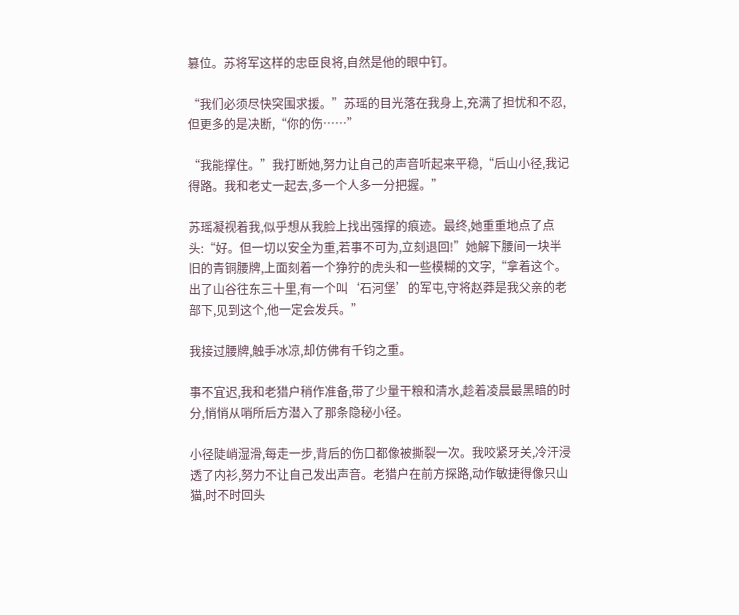篡位。苏将军这样的忠臣良将,自然是他的眼中钉。

“我们必须尽快突围求援。”苏瑶的目光落在我身上,充满了担忧和不忍,但更多的是决断,“你的伤……”

“我能撑住。”我打断她,努力让自己的声音听起来平稳,“后山小径,我记得路。我和老丈一起去,多一个人多一分把握。”

苏瑶凝视着我,似乎想从我脸上找出强撑的痕迹。最终,她重重地点了点头:“好。但一切以安全为重,若事不可为,立刻退回!”她解下腰间一块半旧的青铜腰牌,上面刻着一个狰狞的虎头和一些模糊的文字,“拿着这个。出了山谷往东三十里,有一个叫‘石河堡’的军屯,守将赵莽是我父亲的老部下,见到这个,他一定会发兵。”

我接过腰牌,触手冰凉,却仿佛有千钧之重。

事不宜迟,我和老猎户稍作准备,带了少量干粮和清水,趁着凌晨最黑暗的时分,悄悄从哨所后方潜入了那条隐秘小径。

小径陡峭湿滑,每走一步,背后的伤口都像被撕裂一次。我咬紧牙关,冷汗浸透了内衫,努力不让自己发出声音。老猎户在前方探路,动作敏捷得像只山猫,时不时回头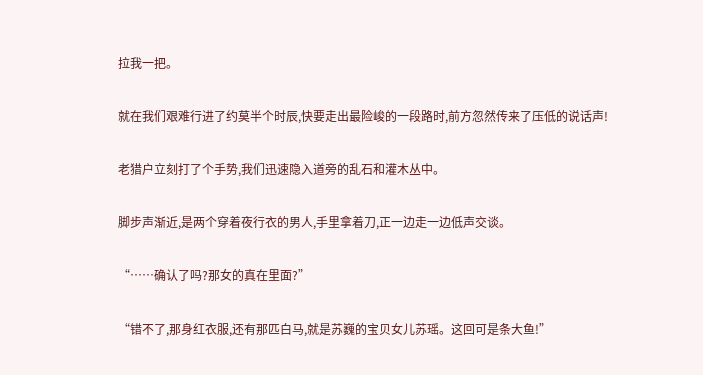拉我一把。

就在我们艰难行进了约莫半个时辰,快要走出最险峻的一段路时,前方忽然传来了压低的说话声!

老猎户立刻打了个手势,我们迅速隐入道旁的乱石和灌木丛中。

脚步声渐近,是两个穿着夜行衣的男人,手里拿着刀,正一边走一边低声交谈。

“……确认了吗?那女的真在里面?”

“错不了,那身红衣服,还有那匹白马,就是苏巍的宝贝女儿苏瑶。这回可是条大鱼!”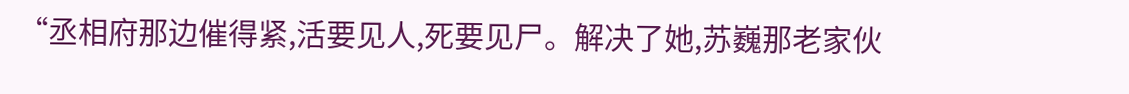“丞相府那边催得紧,活要见人,死要见尸。解决了她,苏巍那老家伙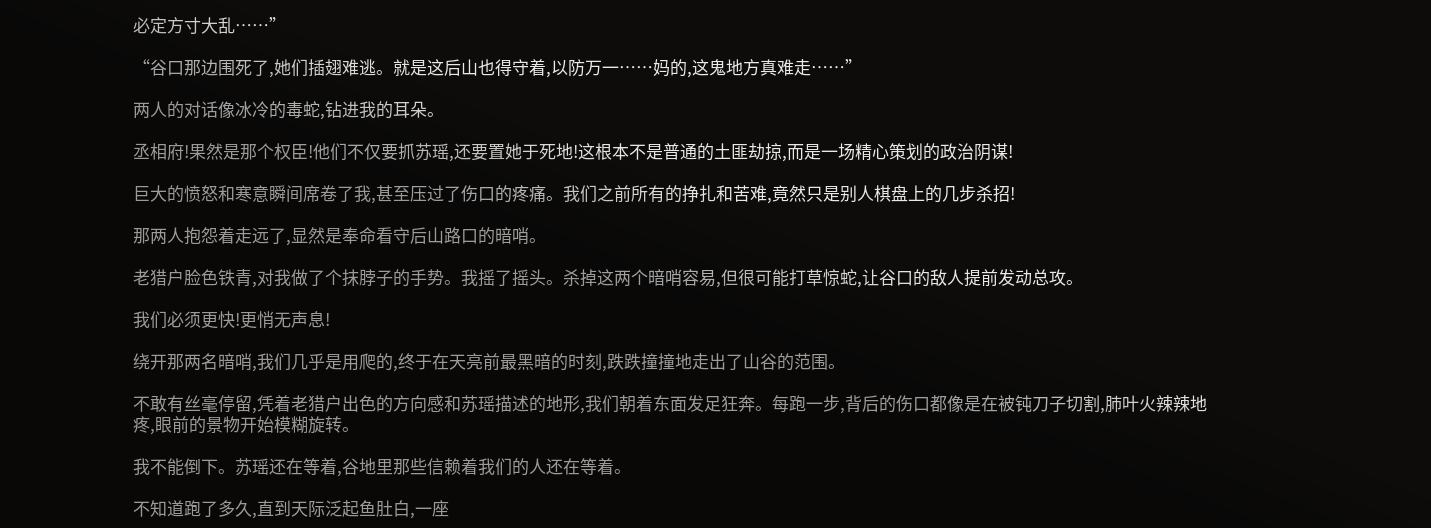必定方寸大乱……”

“谷口那边围死了,她们插翅难逃。就是这后山也得守着,以防万一……妈的,这鬼地方真难走……”

两人的对话像冰冷的毒蛇,钻进我的耳朵。

丞相府!果然是那个权臣!他们不仅要抓苏瑶,还要置她于死地!这根本不是普通的土匪劫掠,而是一场精心策划的政治阴谋!

巨大的愤怒和寒意瞬间席卷了我,甚至压过了伤口的疼痛。我们之前所有的挣扎和苦难,竟然只是别人棋盘上的几步杀招!

那两人抱怨着走远了,显然是奉命看守后山路口的暗哨。

老猎户脸色铁青,对我做了个抹脖子的手势。我摇了摇头。杀掉这两个暗哨容易,但很可能打草惊蛇,让谷口的敌人提前发动总攻。

我们必须更快!更悄无声息!

绕开那两名暗哨,我们几乎是用爬的,终于在天亮前最黑暗的时刻,跌跌撞撞地走出了山谷的范围。

不敢有丝毫停留,凭着老猎户出色的方向感和苏瑶描述的地形,我们朝着东面发足狂奔。每跑一步,背后的伤口都像是在被钝刀子切割,肺叶火辣辣地疼,眼前的景物开始模糊旋转。

我不能倒下。苏瑶还在等着,谷地里那些信赖着我们的人还在等着。

不知道跑了多久,直到天际泛起鱼肚白,一座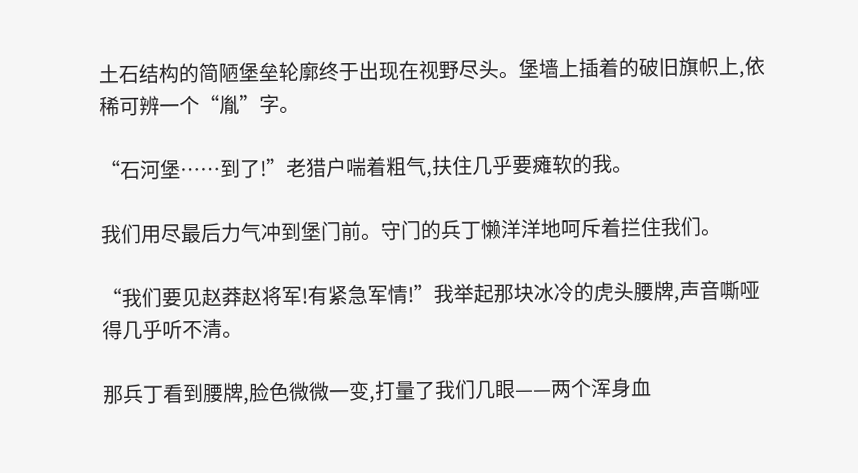土石结构的简陋堡垒轮廓终于出现在视野尽头。堡墙上插着的破旧旗帜上,依稀可辨一个“胤”字。

“石河堡……到了!”老猎户喘着粗气,扶住几乎要瘫软的我。

我们用尽最后力气冲到堡门前。守门的兵丁懒洋洋地呵斥着拦住我们。

“我们要见赵莽赵将军!有紧急军情!”我举起那块冰冷的虎头腰牌,声音嘶哑得几乎听不清。

那兵丁看到腰牌,脸色微微一变,打量了我们几眼——两个浑身血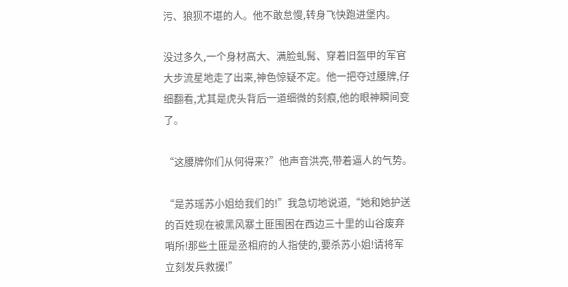污、狼狈不堪的人。他不敢怠慢,转身飞快跑进堡内。

没过多久,一个身材高大、满脸虬髯、穿着旧盔甲的军官大步流星地走了出来,神色惊疑不定。他一把夺过腰牌,仔细翻看,尤其是虎头背后一道细微的刻痕,他的眼神瞬间变了。

“这腰牌你们从何得来?”他声音洪亮,带着逼人的气势。

“是苏瑶苏小姐给我们的!”我急切地说道,“她和她护送的百姓现在被黑风寨土匪围困在西边三十里的山谷废弃哨所!那些土匪是丞相府的人指使的,要杀苏小姐!请将军立刻发兵救援!”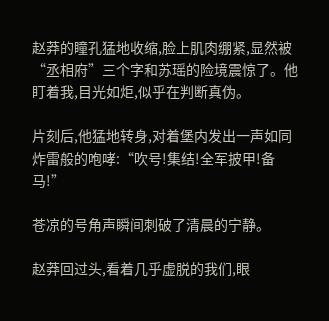赵莽的瞳孔猛地收缩,脸上肌肉绷紧,显然被“丞相府”三个字和苏瑶的险境震惊了。他盯着我,目光如炬,似乎在判断真伪。

片刻后,他猛地转身,对着堡内发出一声如同炸雷般的咆哮:“吹号!集结!全军披甲!备马!”

苍凉的号角声瞬间刺破了清晨的宁静。

赵莽回过头,看着几乎虚脱的我们,眼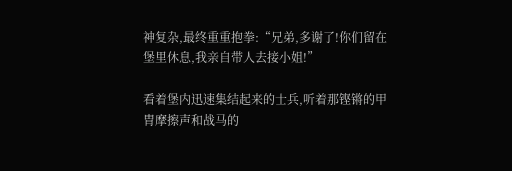神复杂,最终重重抱拳:“兄弟,多谢了!你们留在堡里休息,我亲自带人去接小姐!”

看着堡内迅速集结起来的士兵,听着那铿锵的甲胄摩擦声和战马的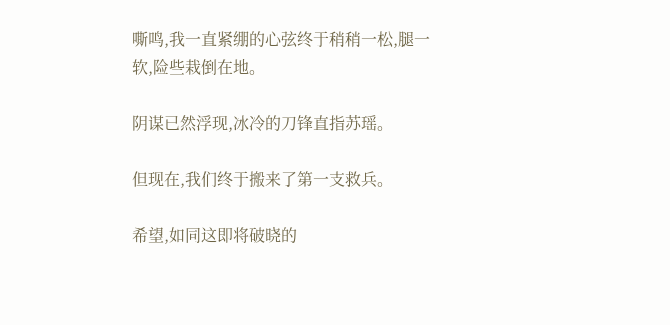嘶鸣,我一直紧绷的心弦终于稍稍一松,腿一软,险些栽倒在地。

阴谋已然浮现,冰冷的刀锋直指苏瑶。

但现在,我们终于搬来了第一支救兵。

希望,如同这即将破晓的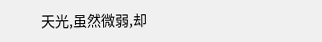天光,虽然微弱,却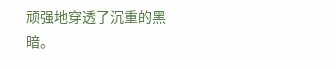顽强地穿透了沉重的黑暗。